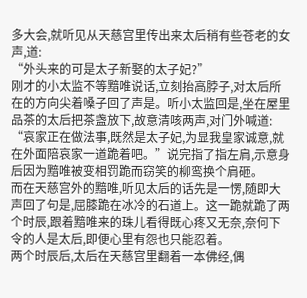多大会,就听见从天慈宫里传出来太后稍有些苍老的女声,道:
“外头来的可是太子新娶的太子妃?”
刚才的小太监不等黯唯说话,立刻抬高脖子,对太后所在的方向尖着嗓子回了声是。听小太监回是,坐在屋里品茶的太后把茶盏放下,故意清咳两声,对门外喊道:
“哀家正在做法事,既然是太子妃,为显我皇家诚意,就在外面陪哀家一道跪着吧。”说完指了指左肩,示意身后因为黯唯被变相罚跪而窃笑的柳鸾换个肩砸。
而在天慈宫外的黯唯,听见太后的话先是一愣,随即大声回了句是,屈膝跪在冰冷的石道上。这一跪就跪了两个时辰,跟着黯唯来的珠儿看得既心疼又无奈,奈何下令的人是太后,即便心里有怨也只能忍着。
两个时辰后,太后在天慈宫里翻着一本佛经,偶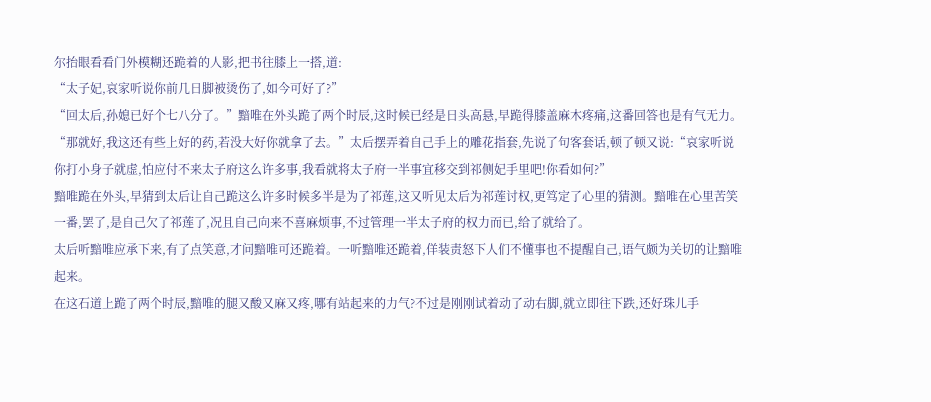尔抬眼看看门外模糊还跪着的人影,把书往膝上一搭,道:
“太子妃,哀家听说你前几日脚被烫伤了,如今可好了?”
“回太后,孙媳已好个七八分了。”黯唯在外头跪了两个时辰,这时候已经是日头高悬,早跪得膝盖麻木疼痛,这番回答也是有气无力。
“那就好,我这还有些上好的药,若没大好你就拿了去。”太后摆弄着自己手上的雕花指套,先说了句客套话,顿了顿又说:“哀家听说你打小身子就虚,怕应付不来太子府这么许多事,我看就将太子府一半事宜移交到祁侧妃手里吧!你看如何?”
黯唯跪在外头,早猜到太后让自己跪这么许多时候多半是为了祁莲,这又听见太后为祁莲讨权,更笃定了心里的猜测。黯唯在心里苦笑一番,罢了,是自己欠了祁莲了,况且自己向来不喜麻烦事,不过管理一半太子府的权力而已,给了就给了。
太后听黯唯应承下来,有了点笑意,才问黯唯可还跪着。一听黯唯还跪着,佯装责怒下人们不懂事也不提醒自己,语气颇为关切的让黯唯起来。
在这石道上跪了两个时辰,黯唯的腿又酸又麻又疼,哪有站起来的力气?不过是刚刚试着动了动右脚,就立即往下跌,还好珠儿手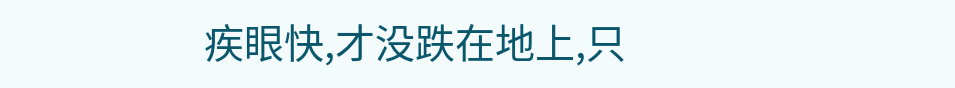疾眼快,才没跌在地上,只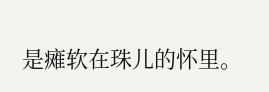是瘫软在珠儿的怀里。